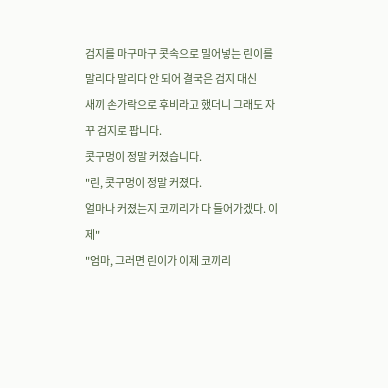검지를 마구마구 콧속으로 밀어넣는 린이를
말리다 말리다 안 되어 결국은 검지 대신
새끼 손가락으로 후비라고 했더니 그래도 자꾸 검지로 팝니다.
콧구멍이 정말 커졌습니다.
"린, 콧구멍이 정말 커졌다.
얼마나 커졌는지 코끼리가 다 들어가겠다. 이제"
"엄마, 그러면 린이가 이제 코끼리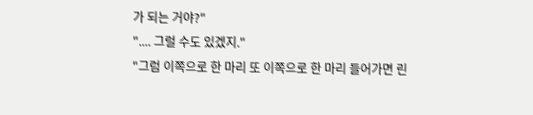가 되는 거야?"
".... 그럴 수도 있겠지."
"그럼 이쪽으로 한 마리 또 이쪽으로 한 마리 들어가면 린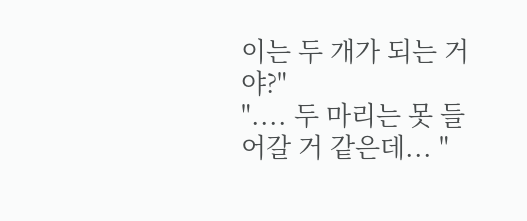이는 두 개가 되는 거야?"
".... 두 마리는 못 들어갈 거 같은데... "